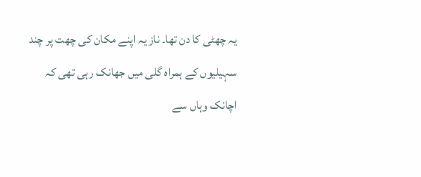یہ چھٹی کا دن تھا۔ ناز یہ اپنے مکان کی چھت پر چند سہیلیوں کے ہمراہ گلی میں جھانک رہی تھی کہ اچانک وہاں سے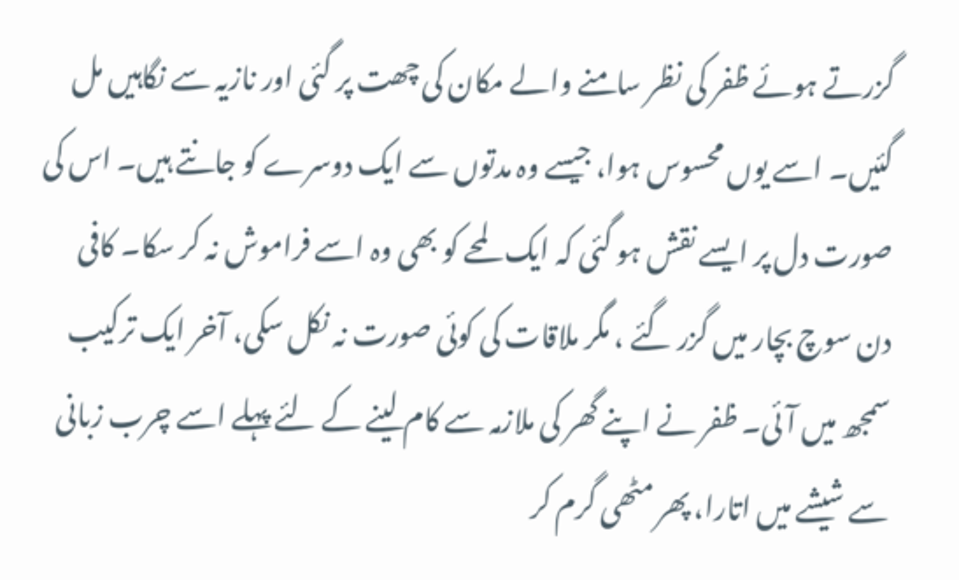گزرتے ہوئے ظفر کی نظر سامنے والے مکان کی چھت پر گئی اور نازیہ سے نگاہیں مل گئیں۔ اسے یوں محسوس ہوا، جیسے وہ مدتوں سے ایک دوسرے کو جانتے ہیں۔ اس کی صورت دل پر ایسے نقش ہو گئی کہ ایک لمحے کو بھی وہ اسے فراموش نہ کر سکا۔ کافی دن سوچ بچار میں گزر گئے ، مگر ملاقات کی کوئی صورت نہ نکل سکی، آخر ایک ترکیب سمجھ میں آئی۔ ظفر نے اپنے گھر کی ملازمہ سے کام لینے کے لئے پہلے اسے چرب زبانی سے شیشے میں اتارا، پھر مٹھی گرم کر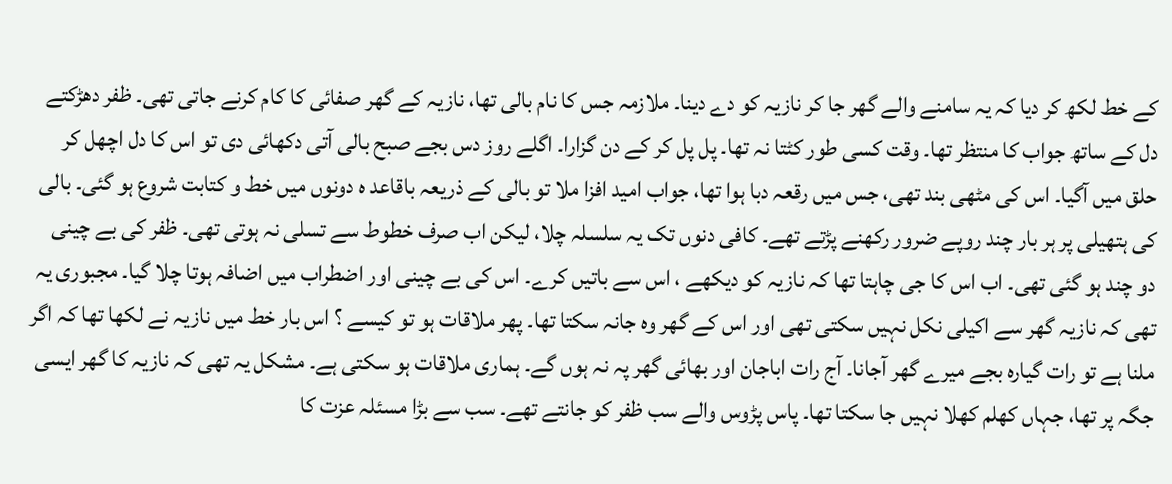کے خط لکھ کر دیا کہ یہ سامنے والے گھر جا کر نازیہ کو دے دینا۔ ملازمہ جس کا نام بالی تھا، نازیہ کے گھر صفائی کا کام کرنے جاتی تھی۔ ظفر دھڑکتے دل کے ساتھ جواب کا منتظر تھا۔ وقت کسی طور کٹتا نہ تھا۔ پل پل کر کے دن گزارا۔ اگلے روز دس بجے صبح بالی آتی دکھائی دی تو اس کا دل اچھل کر حلق میں آگیا۔ اس کی مٹھی بند تھی، جس میں رقعہ دبا ہوا تھا، جواب امید افزا ملا تو بالی کے ذریعہ باقاعد ہ دونوں میں خط و کتابت شروع ہو گئی۔ بالی کی ہتھیلی پر ہر بار چند روپے ضرور رکھنے پڑتے تھے۔ کافی دنوں تک یہ سلسلہ چلا، لیکن اب صرف خطوط سے تسلی نہ ہوتی تھی۔ ظفر کی بے چینی دو چند ہو گئی تھی۔ اب اس کا جی چاہتا تھا کہ نازیہ کو دیکھے ، اس سے باتیں کرے۔ اس کی بے چینی اور اضطراب میں اضافہ ہوتا چلا گیا۔ مجبوری یہ تھی کہ نازیہ گھر سے اکیلی نکل نہیں سکتی تھی اور اس کے گھر وہ جانہ سکتا تھا۔ پھر ملاقات ہو تو کیسے ؟ اس بار خط میں نازیہ نے لکھا تھا کہ اگر ملنا ہے تو رات گیارہ بجے میرے گھر آجانا۔ آج رات اباجان اور بھائی گھر پہ نہ ہوں گے۔ ہماری ملاقات ہو سکتی ہے۔ مشکل یہ تھی کہ نازیہ کا گھر ایسی جگہ پر تھا، جہاں کھلم کھلا نہیں جا سکتا تھا۔ پاس پڑوس والے سب ظفر کو جانتے تھے۔ سب سے بڑا مسئلہ عزت کا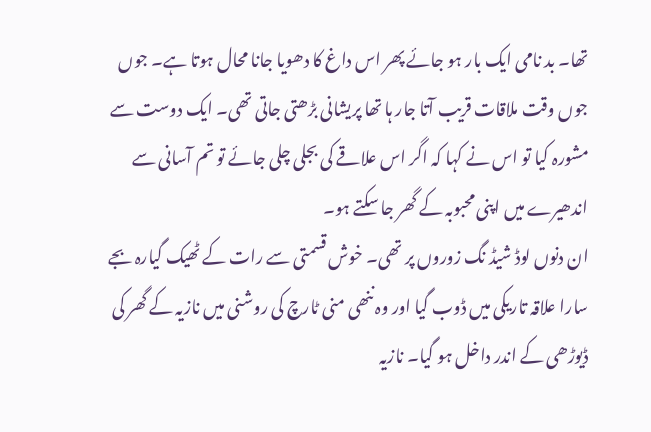تھا۔ بد نامی ایک بار ہو جائے پھر اس داغ کا دھویا جانا محال ہوتا ہے۔ جوں جوں وقت ملاقات قریب آتا جار ہا تھا پریشانی بڑھتی جاتی تھی۔ ایک دوست سے مشورہ کیا تو اس نے کہا کہ اگر اس علاقے کی بجلی چلی جائے تو تم آسانی سے اندھیرے میں اپنی محبوبہ کے گھر جا سکتے ہو۔
ان دنوں لوڈ شیڈ نگ زوروں پر تھی۔ خوش قسمتی سے رات کے ٹھیک گیارہ بجے سارا علاقہ تاریکی میں ڈوب گیا اور وہ ننھی منی ٹارچ کی روشنی میں نازیہ کے گھر کی ڈیوڑھی کے اندر داخل ہو گیا۔ نازیہ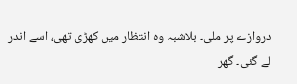دروازے پر ملی۔ بلاشبہ وہ انتظار میں کھڑی تھی، اسے اندر لے گئی۔ گھر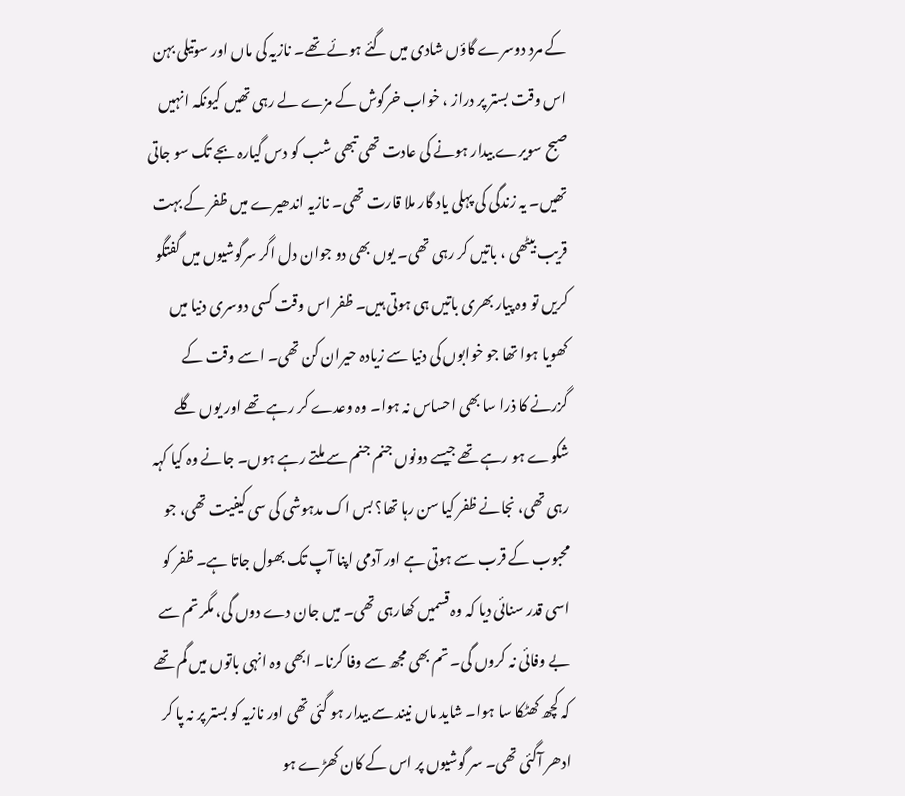کے مرد دوسرے گاؤں شادی میں گئے ہوئے تھے۔ نازیہ کی ماں اور سوتیلی بہن اس وقت بستر پر دراز ، خواب خرگوش کے مزے لے رہی تھیں کیونکہ انہیں صبح سویرے بیدار ہونے کی عادت تھی تبھی شب کو دس گیارہ بجے تک سو جاتی تھیں۔ یہ زندگی کی پہلی یاد گار ملا قارت تھی۔ نازیہ اندھیرے میں ظفر کے بہت قریب بیٹھی ، باتیں کر رہی تھی۔ یوں بھی دو جوان دل اگر سرگوشیوں میں گفتگو کریں تو وہ پیار بھری باتیں ہی ہوتی ہیں۔ ظفر اس وقت کسی دوسری دنیا میں کھویا ہوا تھا جو خوابوں کی دنیا سے زیادہ حیران کن تھی۔ اسے وقت کے گزرنے کا ذرا سا بھی احساس نہ ہوا۔ وہ وعدے کر رہے تھے اور یوں گلے شکوے ہو رہے تھے جیسے دونوں جنم جنم سے ملتے رہے ہوں۔ جانے وہ کیا کہہ رہی تھی، نجانے ظفر کیا سن رہا تھا؟ بس اک مدہوشی کی سی کیفیت تھی، جو محبوب کے قرب سے ہوتی ہے اور آدمی اپنا آپ تک بھول جاتا ہے۔ ظفر کو اسی قدر سنائی دیا کہ وہ قسمیں کھارہی تھی۔ میں جان دے دوں گی، مگر تم سے بے وفائی نہ کروں گی۔ تم بھی مجھ سے وفا کرنا۔ ابھی وہ انہی باتوں میں گم تھے کہ کچھ کھٹکا سا ہوا۔ شاید ماں نیند سے بیدار ہو گئی تھی اور نازیہ کو بستر پر نہ پا کر ادھر آگئی تھی۔ سر گوشیوں پر اس کے کان کھڑے ہو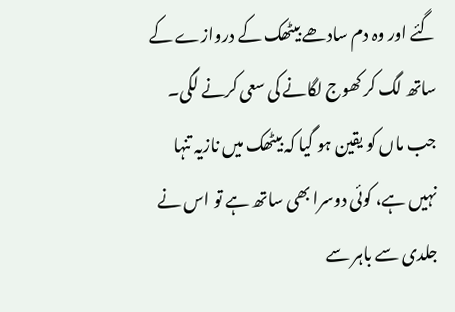گئے اور وہ دم سادھے بیٹھک کے دروازے کے ساتھ لگ کر کھوج لگانے کی سعی کرنے لگی۔ جب ماں کو یقین ہو گیا کہ بیٹھک میں نازیہ تنہا نہیں ہے، کوئی دوسرا بھی ساتھ ہے تو اس نے جلدی سے باہر سے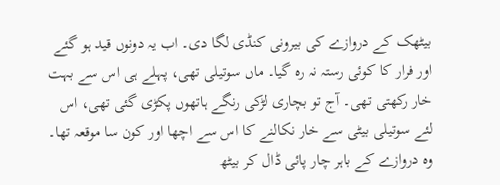بیٹھک کے دروازے کی بیرونی کنڈی لگا دی۔ اب یہ دونوں قید ہو گئے اور فرار کا کوئی رستہ نہ رہ گیا۔ ماں سوتیلی تھی، پہلے ہی اس سے بہت خار رکھتی تھی۔ آج تو بچاری لڑکی رنگے ہاتھوں پکڑی گئی تھی، اس لئے سوتیلی بیٹی سے خار نکالنے کا اس سے اچھا اور کون سا موقعہ تھا۔ وہ دروازے کے باہر چار پائی ڈال کر بیٹھ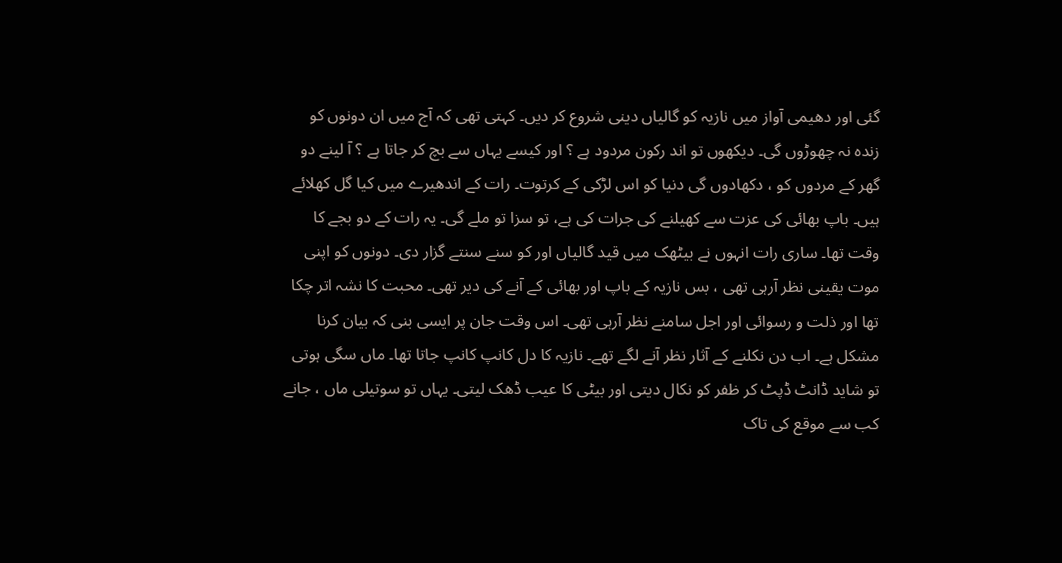گئی اور دھیمی آواز میں نازیہ کو گالیاں دینی شروع کر دیں۔ کہتی تھی کہ آج میں ان دونوں کو زندہ نہ چھوڑوں گی۔ دیکھوں تو اند رکون مردود ہے ؟ اور کیسے یہاں سے بچ کر جاتا ہے ؟ آ لینے دو گھر کے مردوں کو ، دکھادوں گی دنیا کو اس لڑکی کے کرتوت۔ رات کے اندھیرے میں کیا گل کھلائے ہیں۔ باپ بھائی کی عزت سے کھیلنے کی جرات کی ہے، تو سزا تو ملے گی۔ یہ رات کے دو بجے کا وقت تھا۔ ساری رات انہوں نے بیٹھک میں قید گالیاں اور کو سنے سنتے گزار دی۔ دونوں کو اپنی موت یقینی نظر آرہی تھی ، بس نازیہ کے باپ اور بھائی کے آنے کی دیر تھی۔ محبت کا نشہ اتر چکا تھا اور ذلت و رسوائی اور اجل سامنے نظر آرہی تھی۔ اس وقت جان پر ایسی بنی کہ بیان کرنا مشکل ہے۔ اب دن نکلنے کے آثار نظر آنے لگے تھے۔ نازیہ کا دل کانپ کانپ جاتا تھا۔ ماں سگی ہوتی تو شاید ڈانٹ ڈپٹ کر ظفر کو نکال دیتی اور بیٹی کا عیب ڈھک لیتی۔ یہاں تو سوتیلی ماں ، جانے کب سے موقع کی تاک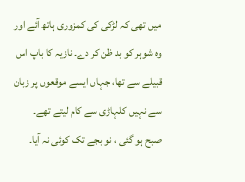میں تھی کہ لڑکی کی کمزوری ہاتھ آئے اور وہ شوہر کو بد ظن کر دے۔ نازیہ کا باپ اس قبیلے سے تھا، جہاں ایسے موقعوں پر زبان سے نہیں کلہاڑی سے کام لیتے تھے۔
صبح ہو گئی ، نو بجے تک کوئی نہ آیا۔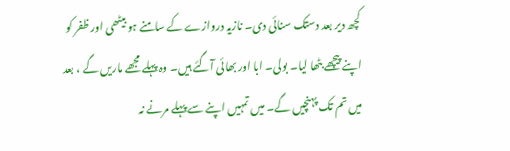کچھ دیر بعد دستک سنائی دی۔ نازیہ دروازے کے سامنے ہو بیٹھی اور ظفر کو اپنے پیچھے بٹھا لیا۔ بولی۔ ابا اور بھائی آگئے ہیں۔ وہ پہلے مجھے ماریں گے ، بعد میں تم تک پہنچیں گے۔ میں تمہیں اپنے سے پہلے مرنے نہ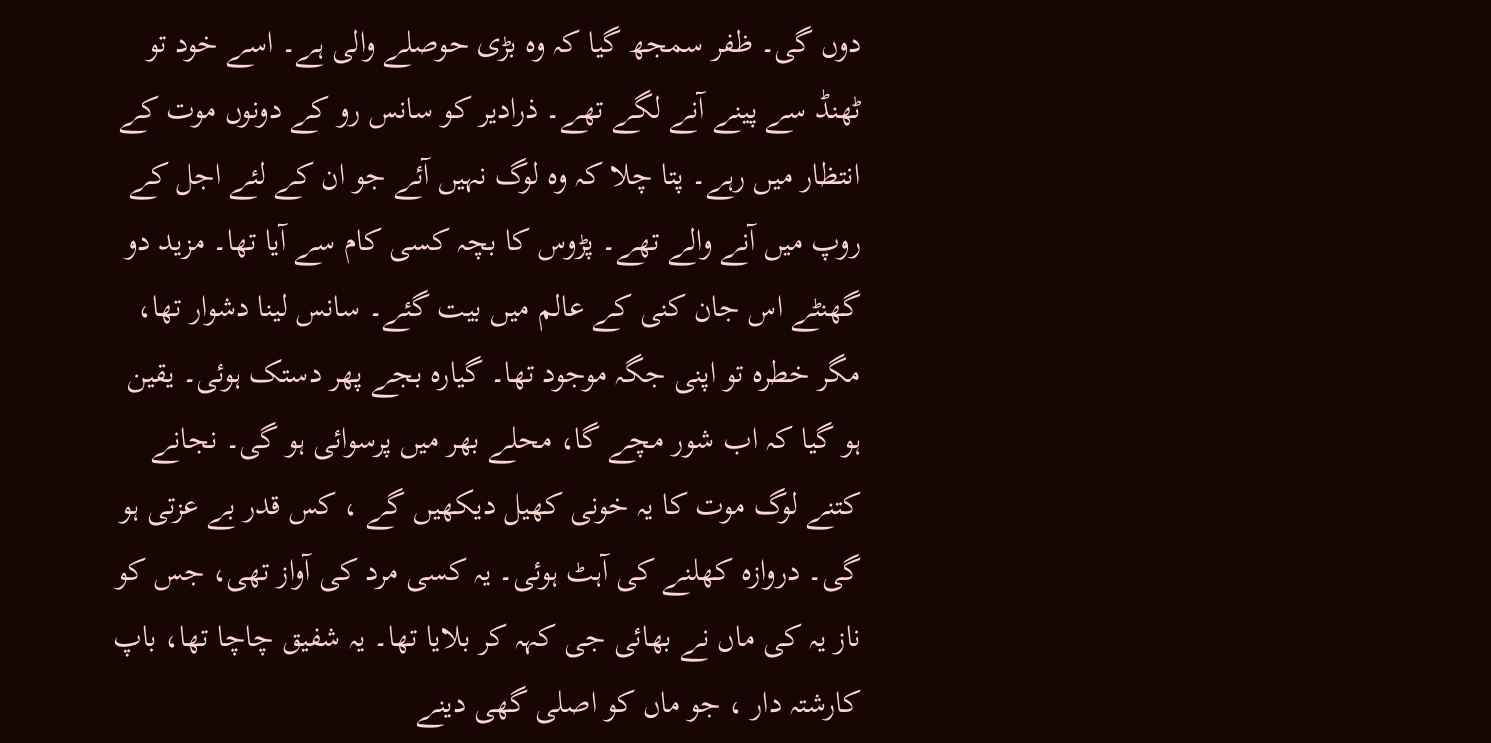دوں گی۔ ظفر سمجھ گیا کہ وہ بڑی حوصلے والی ہے۔ اسے خود تو ٹھنڈ سے پینے آنے لگے تھے۔ ذرادیر کو سانس رو کے دونوں موت کے انتظار میں رہے۔ پتا چلا کہ وہ لوگ نہیں آئے جو ان کے لئے اجل کے روپ میں آنے والے تھے۔ پڑوس کا بچہ کسی کام سے آیا تھا۔ مزید دو گھنٹے اس جان کنی کے عالم میں بیت گئے۔ سانس لینا دشوار تھا، مگر خطرہ تو اپنی جگہ موجود تھا۔ گیارہ بجے پھر دستک ہوئی۔ یقین ہو گیا کہ اب شور مچے گا، محلے بھر میں پرسوائی ہو گی۔ نجانے کتنے لوگ موت کا یہ خونی کھیل دیکھیں گے ، کس قدر بے عزتی ہو گی۔ دروازہ کھلنے کی آہٹ ہوئی۔ یہ کسی مرد کی آواز تھی، جس کو ناز یہ کی ماں نے بھائی جی کہہ کر بلایا تھا۔ یہ شفیق چاچا تھا، باپ کارشتہ دار ، جو ماں کو اصلی گھی دینے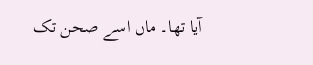آیا تھا۔ ماں اسے صحن تک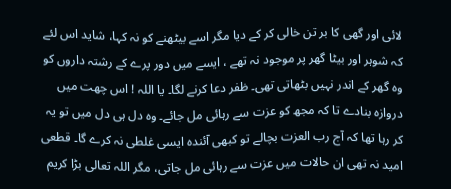لائی اور گھی کا بر تن خالی کر کے دیا مگر اسے بیٹھنے کو نہ کہا، شاید اس لئے کہ شوہر اور بیٹا گھر پر موجود نہ تھے ، ایسے میں دور پرے کے رشتہ داروں کو وہ گھر کے اندر نہیں بٹھاتی تھی۔ ظفر دعا کرنے لگا۔ یا اللہ ! اس چھت میں دروازہ بنادے تا کہ مجھ کو عزت سے رہائی مل جائے۔ وہ دل ہی دل میں تو یہ کر رہا تھا کہ آج رب العزت بچالے تو کبھی آئندہ ایسی غلطی نہ کرے گا۔ قطعی امید نہ تھی ان حالات میں عزت سے رہائی مل جاتی، مگر اللہ تعالی بڑا کریم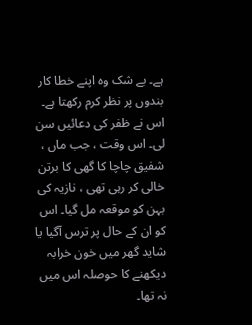ہے۔ بے شک وہ اپنے خطا کار بندوں پر نظر کرم رکھتا ہے۔ اس نے ظفر کی دعائیں سن لی۔ اس وقت ، جب ماں ، شفیق چاچا کا گھی کا برتن خالی کر رہی تھی ، نازیہ کی بہن کو موقعہ مل گیا۔ اس کو ان کے حال پر ترس آگیا یا شاید گھر میں خون خرابہ دیکھنے کا حوصلہ اس میں نہ تھا۔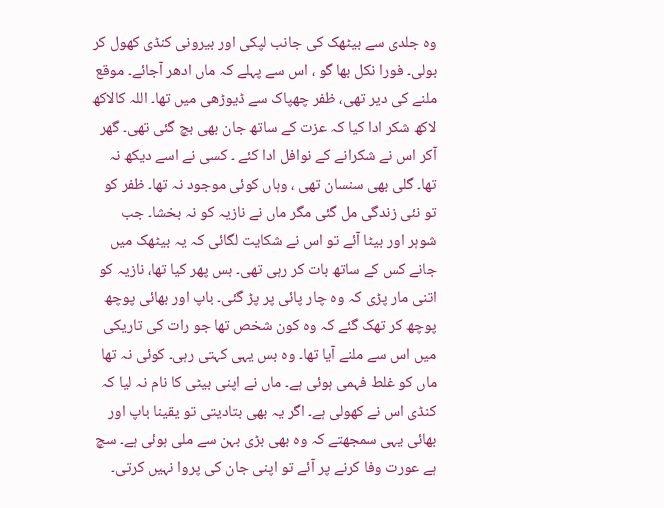وہ جلدی سے بیٹھک کی جانب لپکی اور بیرونی کنڈی کھول کر بولی۔ فورا نکل بھا گو ، اس سے پہلے کہ ماں ادھر آجائے۔ موقع ملنے کی دیر تھی، ظفر چھپاک سے ڈیوڑھی میں تھا۔ اللہ کالاکھ لاکھ شکر ادا کیا کہ عزت کے ساتھ جان بھی بچ گئی تھی۔ گھر آکر اس نے شکرانے کے نوافل ادا کئے ۔ کسی نے اسے دیکھ نہ تھا۔ گلی بھی سنسان تھی ، وہاں کوئی موجود نہ تھا۔ ظفر کو تو نئی زندگی مل گئی مگر ماں نے نازیہ کو نہ بخشا۔ جب شوہر اور بیٹا آئے تو اس نے شکایت لگائی کہ یہ بیٹھک میں جانے کس کے ساتھ بات کر رہی تھی۔ بس پھر کیا تھا، نازیہ کو اتنی مار پڑی کہ وہ چار پائی پر پڑ گئی۔ باپ اور بھائی پوچھ پوچھ کر تھک گئے کہ وہ کون شخص تھا جو رات کی تاریکی میں اس سے ملنے آیا تھا۔ وہ بس یہی کہتی رہی۔ کوئی نہ تھا ماں کو غلط فہمی ہوئی ہے۔ ماں نے اپنی بیٹی کا نام نہ لیا کہ کنڈی اس نے کھولی ہے۔ اگر یہ بھی بتادیتی تو یقینا باپ اور بھائی یہی سمجھتے کہ وہ بھی بڑی بہن سے ملی ہوئی ہے۔ سچ ہے عورت وفا کرنے پر آئے تو اپنی جان کی پروا نہیں کرتی۔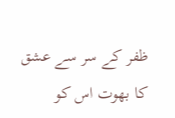ظفر کے سر سے عشق کا بھوت اس کو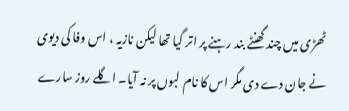ٹھڑی میں چند گھنٹے بند رہنے پر اتر گیا تھا لیکن نازیہ ، اس وفا کی دیوی نے جان دے دی مگر اس کا نام لبوں پر نہ آیا۔ اگلے روز سارے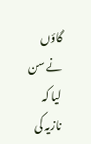گاؤں نے سن لیا کہ نازیہ کی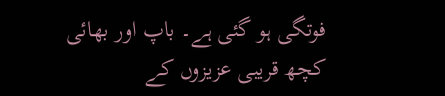فوتگی ہو گئی ہے۔ باپ اور بھائی کچھ قریبی عزیزوں کے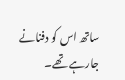ساتھ اس کو دفنانے جارہے تھے۔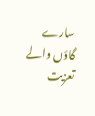سارے گاؤں والے تعزیت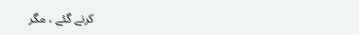کرنے گئے ، مگر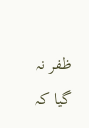ظفر نہ گیا کہ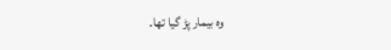وہ بیمار پڑ گیا تھا۔